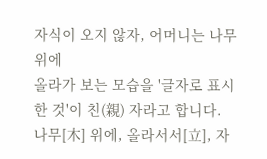자식이 오지 않자, 어머니는 나무 위에
올라가 보는 모습을 '글자로 표시한 것'이 친(親) 자라고 합니다.
나무[木] 위에, 올라서서[立], 자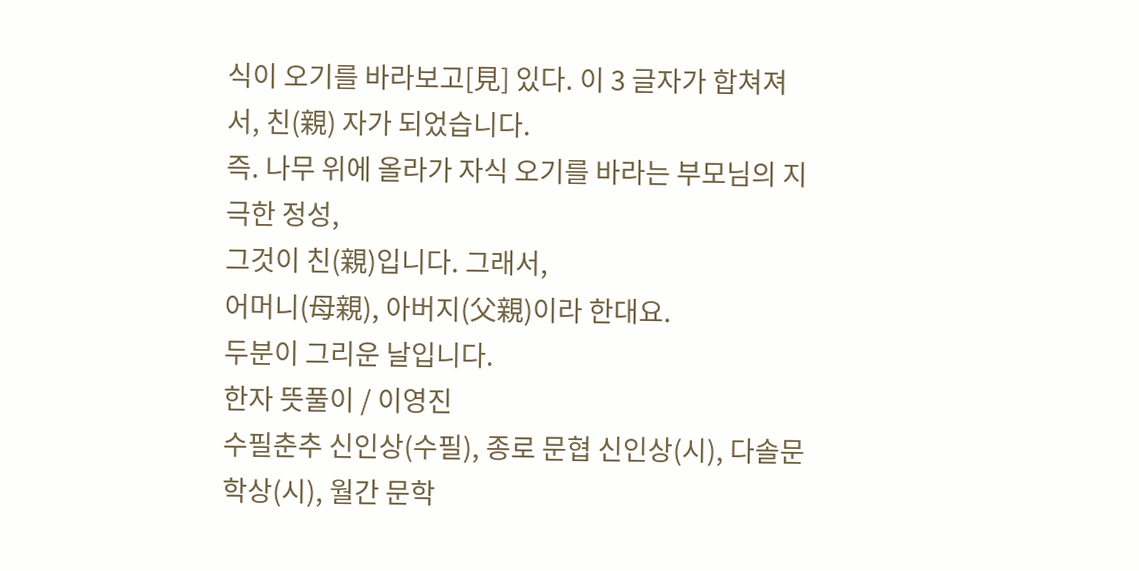식이 오기를 바라보고[見] 있다. 이 3 글자가 합쳐져서, 친(親) 자가 되었습니다.
즉. 나무 위에 올라가 자식 오기를 바라는 부모님의 지극한 정성,
그것이 친(親)입니다. 그래서,
어머니(母親), 아버지(父親)이라 한대요.
두분이 그리운 날입니다.
한자 뜻풀이 / 이영진
수필춘추 신인상(수필), 종로 문협 신인상(시), 다솔문학상(시), 월간 문학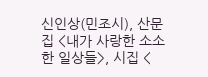신인상(민조시), 산문집 <내가 사랑한 소소한 일상들>, 시집 <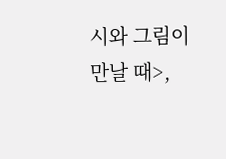시와 그림이 만날 때>,